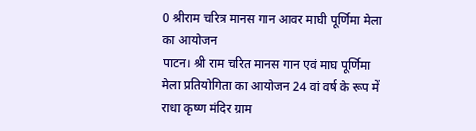0 श्रीराम चरित्र मानस गान आवर माघी पूर्णिमा मेला का आयोजन
पाटन। श्री राम चरित मानस गान एवं माघ पूर्णिमा मेला प्रतियोगिता का आयोजन 24 वां वर्ष के रूप में राधा कृष्ण मंदिर ग्राम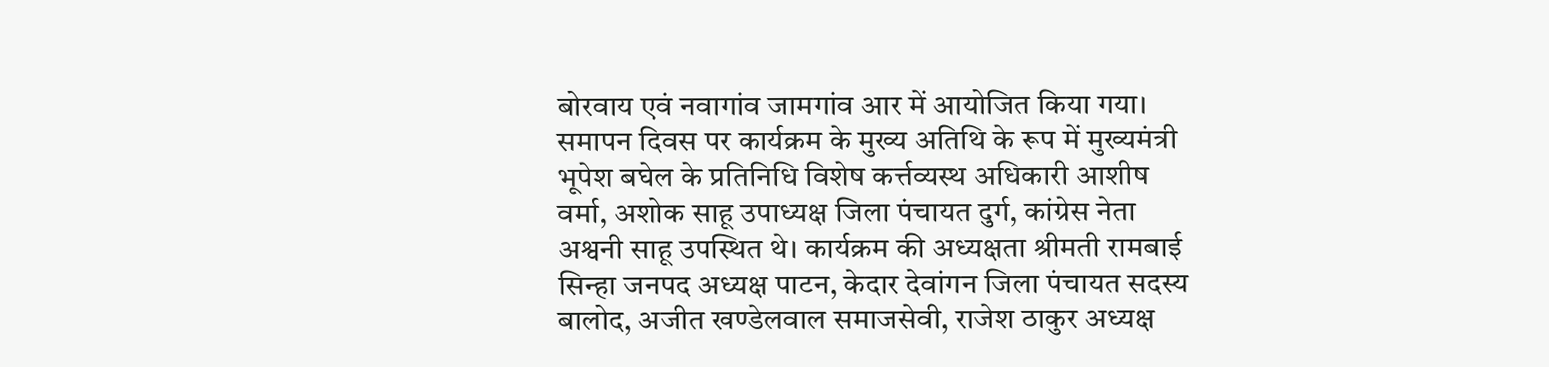बोरवाय एवं नवागांव जामगांव आर में आयोजित किया गया। समापन दिवस पर कार्यक्रम के मुख्य अतिथि के रूप में मुख्यमंत्री भूपेश बघेल के प्रतिनिधि विशेष कर्त्तव्यस्थ अधिकारी आशीष वर्मा, अशोक साहू उपाध्यक्ष जिला पंचायत दुर्ग, कांग्रेस नेता अश्वनी साहू उपस्थित थे। कार्यक्रम की अध्यक्षता श्रीमती रामबाई सिन्हा जनपद अध्यक्ष पाटन, केदार देवांगन जिला पंचायत सदस्य बालोद, अजीत खण्डेलवाल समाजसेवी, राजेश ठाकुर अध्यक्ष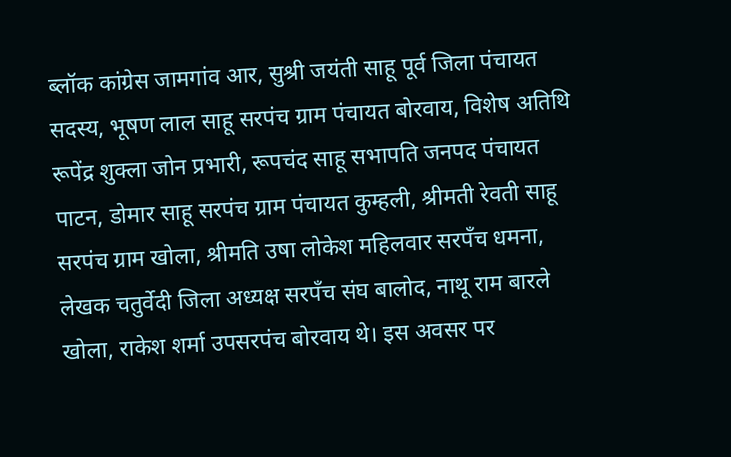ब्लॉक कांग्रेस जामगांव आर, सुश्री जयंती साहू पूर्व जिला पंचायत सदस्य, भूषण लाल साहू सरपंच ग्राम पंचायत बोरवाय, विशेष अतिथि रूपेंद्र शुक्ला जोन प्रभारी, रूपचंद साहू सभापति जनपद पंचायत पाटन, डोमार साहू सरपंच ग्राम पंचायत कुम्हली, श्रीमती रेवती साहू सरपंच ग्राम खोला, श्रीमति उषा लोकेश महिलवार सरपँच धमना, लेखक चतुर्वेदी जिला अध्यक्ष सरपँच संघ बालोद, नाथू राम बारले खोला, राकेश शर्मा उपसरपंच बोरवाय थे। इस अवसर पर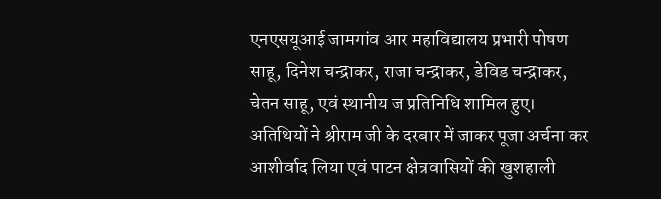एनएसयूआई जामगांव आर महाविद्यालय प्रभारी पोषण साहू, दिनेश चन्द्राकर, राजा चन्द्राकर, डेविड चन्द्राकर, चेतन साहू, एवं स्थानीय ज प्रतिनिधि शामिल हुए। अतिथियों ने श्रीराम जी के दरबार में जाकर पूजा अर्चना कर आशीर्वाद लिया एवं पाटन क्षेत्रवासियों की खुशहाली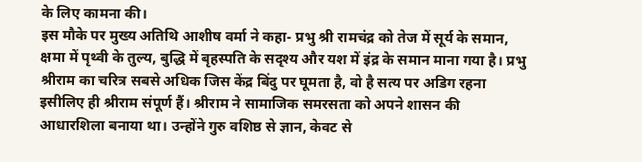के लिए कामना की।
इस मौके पर मुख्य अतिथि आशीष वर्मा ने कहा- प्रभु श्री रामचंद्र को तेज में सूर्य के समान, क्षमा में पृथ्वी के तुल्य, बुद्धि में बृहस्पति के सदृश्य और यश में इंद्र के समान माना गया है। प्रभु श्रीराम का चरित्र सबसे अधिक जिस केंद्र बिंदु पर घूमता है, वो है सत्य पर अडिग रहना इसीलिए ही श्रीराम संपूर्ण हैं। श्रीराम ने सामाजिक समरसता को अपने शासन की आधारशिला बनाया था। उन्होंने गुरु वशिष्ठ से ज्ञान, केवट से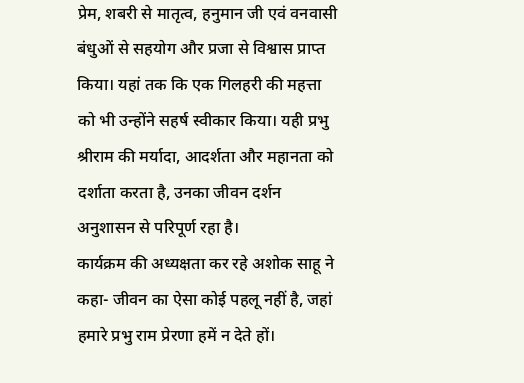प्रेम, शबरी से मातृत्व, हनुमान जी एवं वनवासी बंधुओं से सहयोग और प्रजा से विश्वास प्राप्त किया। यहां तक कि एक गिलहरी की महत्ता को भी उन्होंने सहर्ष स्वीकार किया। यही प्रभु श्रीराम की मर्यादा, आदर्शता और महानता को दर्शाता करता है, उनका जीवन दर्शन अनुशासन से परिपूर्ण रहा है।
कार्यक्रम की अध्यक्षता कर रहे अशोक साहू ने कहा- जीवन का ऐसा कोई पहलू नहीं है, जहां हमारे प्रभु राम प्रेरणा हमें न देते हों।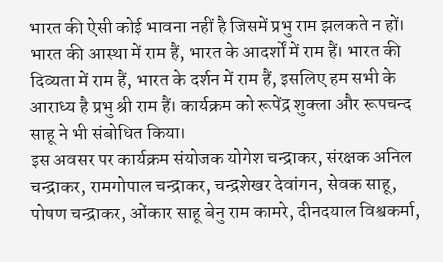भारत की ऐसी कोई भावना नहीं है जिसमें प्रभु राम झलकते न हों। भारत की आस्था में राम हैं, भारत के आदर्शों में राम हैं। भारत की दिव्यता में राम हैं, भारत के दर्शन में राम हैं, इसलिए हम सभी के आराध्य है प्रभु श्री राम हैं। कार्यक्रम को रूपेंद्र शुक्ला और रूपचन्द साहू ने भी संबोधित किया।
इस अवसर पर कार्यक्रम संयोजक योगेश चन्द्राकर, संरक्षक अनिल चन्द्राकर, रामगोपाल चन्द्राकर, चन्द्रशेखर देवांगन, सेवक साहू, पोषण चन्द्राकर, ओंकार साहू बेनु राम कामरे, दीनदयाल विश्वकर्मा,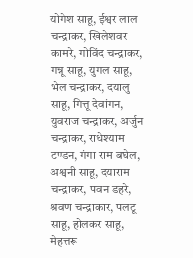योगेश साहू, ईश्वर लाल चन्द्राकर, खिलेशवर कामरे, गोविंद चन्द्राकर, गन्नू साहू, युगल साहू, भेल चन्द्राकर, दयालु साहू, गित्तू देवांगन, युवराज चन्द्राकर, अर्जुन चन्द्राकर, राधेश्याम टण्डन, गंगा राम बघेल, अश्वनी साहू, दयाराम चन्द्राकर, पवन डहरे, श्रवण चन्द्राकार, पलटू साहू, होलकर साहू, मेहत्तरू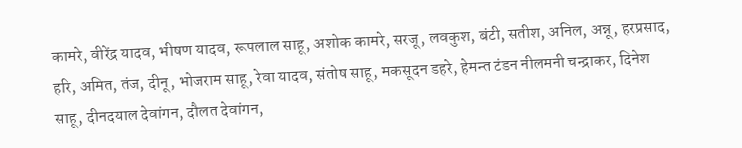कामरे, वीरेंद्र यादव, भीषण यादव, रूपलाल साहू, अशोक कामरे, सरजू, लवकुश, बंटी, सतीश, अनिल, अन्नू, हरप्रसाद, हरि, अमित, तंज, दीनू, भोजराम साहू, रेवा यादव, संतोष साहू, मकसूदन डहरे, हेमन्त टंडन नीलमनी चन्द्राकर, दिनेश साहू, दीनदयाल देवांगन, दौलत देवांगन,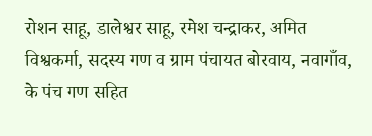रोशन साहू, डालेश्वर साहू, रमेश चन्द्राकर, अमित विश्वकर्मा, सदस्य गण व ग्राम पंचायत बोरवाय, नवागाँव, के पंच गण सहित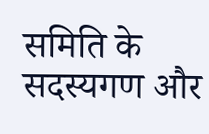समिति के सदस्यगण और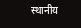स्थानीय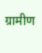ग्रामीण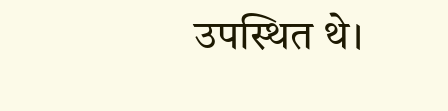उपस्थित थे।